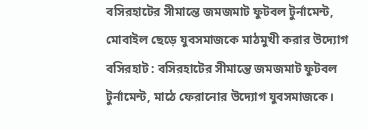বসিরহাটের সীমান্তে জমজমাট ফুটবল টুর্নামেন্ট, মোবাইল ছেড়ে যুবসমাজকে মাঠমুখী করার উদ্যোগ
বসিরহাট : বসিরহাটের সীমান্তে জমজমাট ফুটবল টুর্নামেন্ট, মাঠে ফেরানোর উদ্যোগ যুবসমাজকে।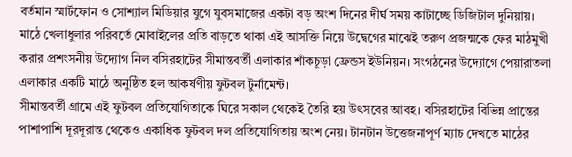বর্তমান স্মার্টফোন ও সোশ্যাল মিডিয়ার যুগে যুবসমাজের একটা বড় অংশ দিনের দীর্ঘ সময় কাটাচ্ছে ডিজিটাল দুনিয়ায়। মাঠে খেলাধুলার পরিবর্তে মোবাইলের প্রতি বাড়তে থাকা এই আসক্তি নিয়ে উদ্বেগের মাঝেই তরুণ প্রজন্মকে ফের মাঠমুখী করার প্রশংসনীয় উদ্যোগ নিল বসিরহাটের সীমান্তবর্তী এলাকার শাঁকচূড়া ফ্রেন্ডস ইউনিয়ন। সংগঠনের উদ্যোগে পেয়ারাতলা এলাকার একটি মাঠে অনুষ্ঠিত হল আকর্ষণীয় ফুটবল টুর্নামেন্ট।
সীমান্তবর্তী গ্রামে এই ফুটবল প্রতিযোগিতাকে ঘিরে সকাল থেকেই তৈরি হয় উৎসবের আবহ। বসিরহাটের বিভিন্ন প্রান্তের পাশাপাশি দূরদূরান্ত থেকেও একাধিক ফুটবল দল প্রতিযোগিতায় অংশ নেয়। টানটান উত্তেজনাপূর্ণ ম্যাচ দেখতে মাঠের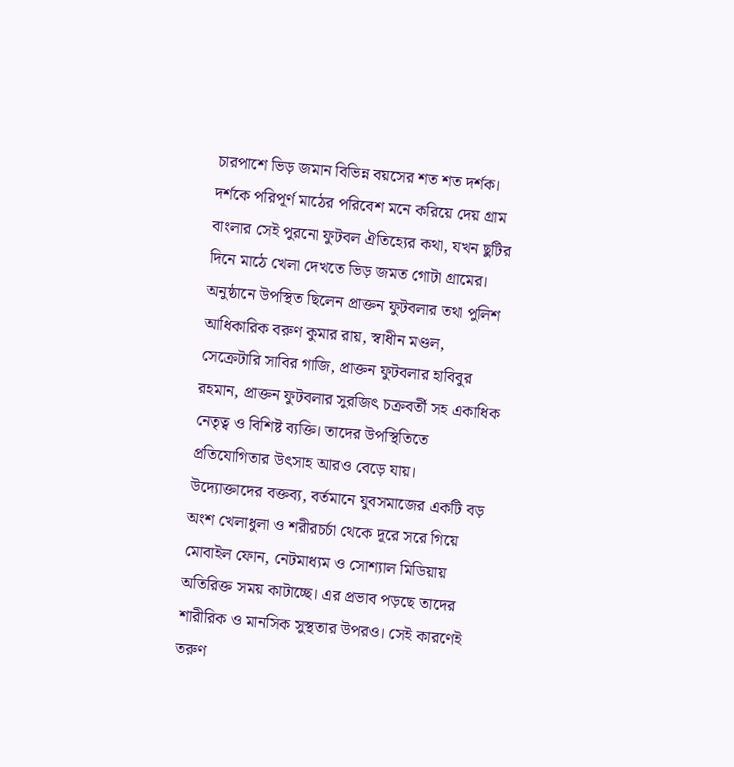চারপাশে ভিড় জমান বিভিন্ন বয়সের শত শত দর্শক। দর্শকে পরিপূর্ণ মাঠের পরিবেশ মনে করিয়ে দেয় গ্রাম বাংলার সেই পুরনো ফুটবল ঐতিহ্যের কথা, যখন ছুটির দিনে মাঠে খেলা দেখতে ভিড় জমত গোটা গ্রামের।
অনুষ্ঠানে উপস্থিত ছিলেন প্রাক্তন ফুটবলার তথা পুলিশ আধিকারিক বরুণ কুমার রায়, স্বাধীন মণ্ডল, সেক্রেটারি সাবির গাজি, প্রাক্তন ফুটবলার হাবিবুর রহমান, প্রাক্তন ফুটবলার সুরজিৎ চক্রবর্তী সহ একাধিক নেতৃত্ব ও বিশিষ্ট ব্যক্তি। তাদের উপস্থিতিতে প্রতিযোগিতার উৎসাহ আরও বেড়ে যায়।
উদ্যোক্তাদের বক্তব্য, বর্তমানে যুবসমাজের একটি বড় অংশ খেলাধুলা ও শরীরচর্চা থেকে দূরে সরে গিয়ে মোবাইল ফোন, নেটমাধ্যম ও সোশ্যাল মিডিয়ায় অতিরিক্ত সময় কাটাচ্ছে। এর প্রভাব পড়ছে তাদের শারীরিক ও মানসিক সুস্থতার উপরও। সেই কারণেই তরুণ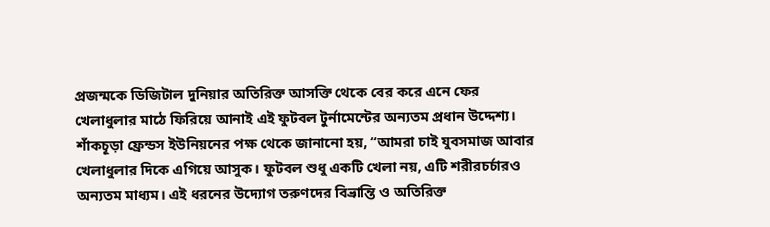প্রজন্মকে ডিজিটাল দুনিয়ার অতিরিক্ত আসক্তি থেকে বের করে এনে ফের খেলাধুলার মাঠে ফিরিয়ে আনাই এই ফুটবল টুর্নামেন্টের অন্যতম প্রধান উদ্দেশ্য।
শাঁকচূড়া ফ্রেন্ডস ইউনিয়নের পক্ষ থেকে জানানো হয়, “আমরা চাই যুবসমাজ আবার খেলাধুলার দিকে এগিয়ে আসুক। ফুটবল শুধু একটি খেলা নয়, এটি শরীরচর্চারও অন্যতম মাধ্যম। এই ধরনের উদ্যোগ তরুণদের বিভ্রান্তি ও অতিরিক্ত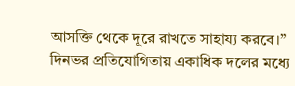আসক্তি থেকে দূরে রাখতে সাহায্য করবে।” দিনভর প্রতিযোগিতায় একাধিক দলের মধ্যে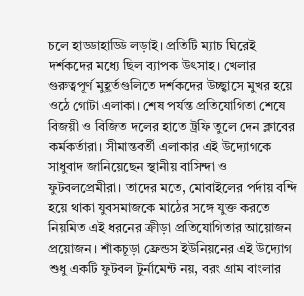চলে হাড্ডাহাড্ডি লড়াই। প্রতিটি ম্যাচ ঘিরেই দর্শকদের মধ্যে ছিল ব্যাপক উৎসাহ। খেলার গুরুত্বপূর্ণ মুহূর্তগুলিতে দর্শকদের উচ্ছ্বাসে মুখর হয়ে ওঠে গোটা এলাকা। শেষ পর্যন্ত প্রতিযোগিতা শেষে বিজয়ী ও বিজিত দলের হাতে ট্রফি তুলে দেন ক্লাবের কর্মকর্তারা। সীমান্তবর্তী এলাকার এই উদ্যোগকে সাধুবাদ জানিয়েছেন স্থানীয় বাসিন্দা ও ফুটবলপ্রেমীরা। তাদের মতে, মোবাইলের পর্দায় বন্দি হয়ে থাকা যুবসমাজকে মাঠের সঙ্গে যুক্ত করতে নিয়মিত এই ধরনের ক্রীড়া প্রতিযোগিতার আয়োজন প্রয়োজন। শাঁকচূড়া ফ্রেন্ডস ইউনিয়নের এই উদ্যোগ শুধু একটি ফুটবল টুর্নামেন্ট নয়, বরং গ্রাম বাংলার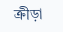ক্রীড়া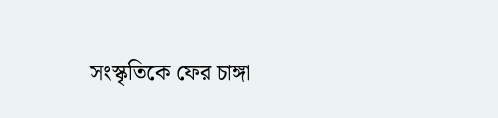সংস্কৃতিকে ফের চাঙ্গা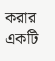করার একটি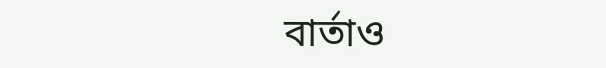বার্তাও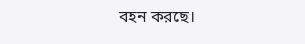বহন করছে।